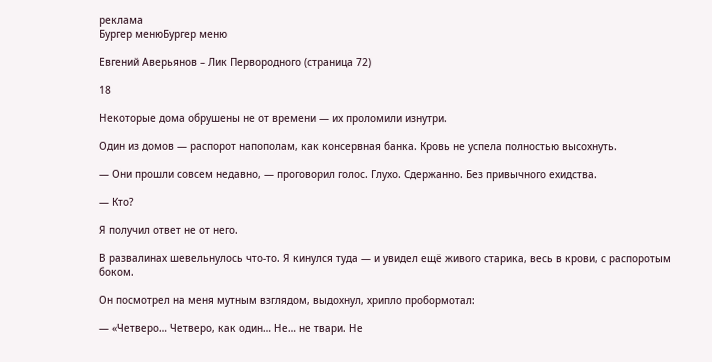реклама
Бургер менюБургер меню

Евгений Аверьянов – Лик Первородного (страница 72)

18

Некоторые дома обрушены не от времени — их проломили изнутри.

Один из домов — распорот напополам, как консервная банка. Кровь не успела полностью высохнуть.

— Они прошли совсем недавно, — проговорил голос. Глухо. Сдержанно. Без привычного ехидства.

— Кто?

Я получил ответ не от него.

В развалинах шевельнулось что-то. Я кинулся туда — и увидел ещё живого старика, весь в крови, с распоротым боком.

Он посмотрел на меня мутным взглядом, выдохнул, хрипло пробормотал:

— «Четверо… Четверо, как один… Не… не твари. Не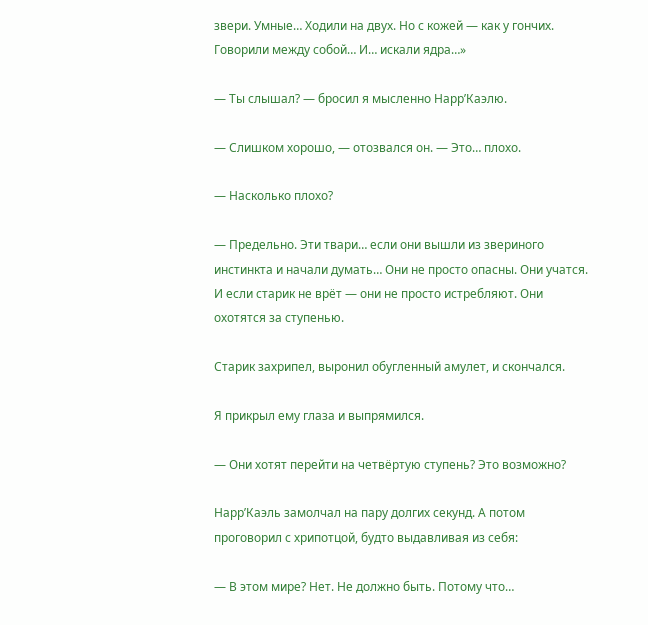звери. Умные… Ходили на двух. Но с кожей — как у гончих. Говорили между собой… И… искали ядра…»

— Ты слышал? — бросил я мысленно Нарр’Каэлю.

— Слишком хорошо, — отозвался он. — Это… плохо.

— Насколько плохо?

— Предельно. Эти твари… если они вышли из звериного инстинкта и начали думать… Они не просто опасны. Они учатся. И если старик не врёт — они не просто истребляют. Они охотятся за ступенью.

Старик захрипел, выронил обугленный амулет, и скончался.

Я прикрыл ему глаза и выпрямился.

— Они хотят перейти на четвёртую ступень? Это возможно?

Нарр’Каэль замолчал на пару долгих секунд. А потом проговорил с хрипотцой, будто выдавливая из себя:

— В этом мире? Нет. Не должно быть. Потому что…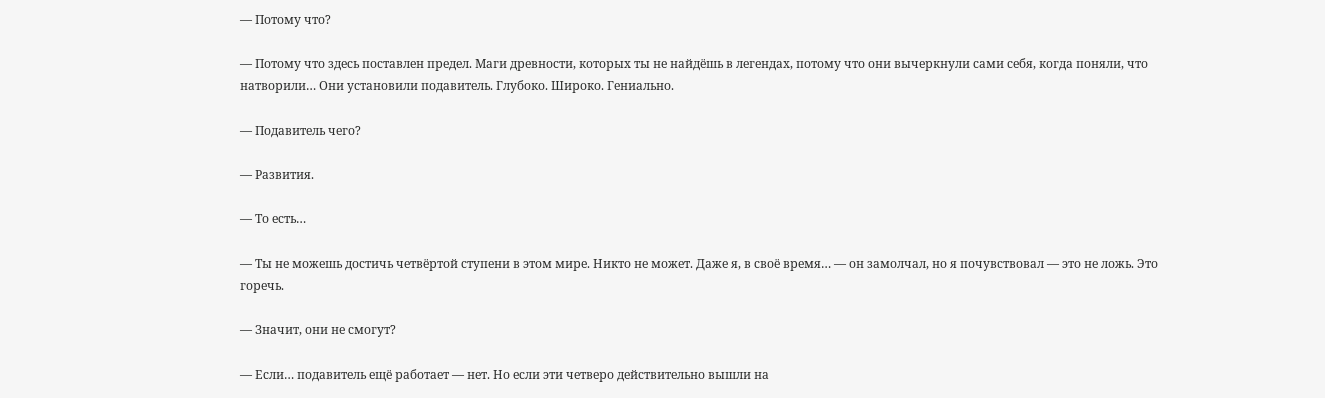— Потому что?

— Потому что здесь поставлен предел. Маги древности, которых ты не найдёшь в легендах, потому что они вычеркнули сами себя, когда поняли, что натворили… Они установили подавитель. Глубоко. Широко. Гениально.

— Подавитель чего?

— Развития.

— То есть…

— Ты не можешь достичь четвёртой ступени в этом мире. Никто не может. Даже я, в своё время… — он замолчал, но я почувствовал — это не ложь. Это горечь.

— Значит, они не смогут?

— Если… подавитель ещё работает — нет. Но если эти четверо действительно вышли на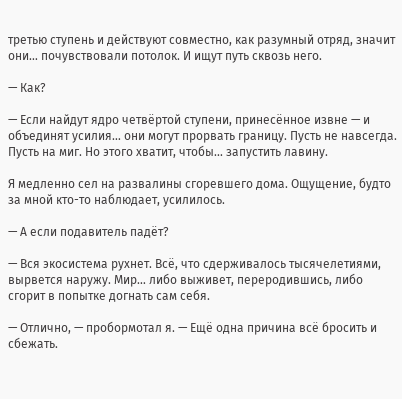третью ступень и действуют совместно, как разумный отряд, значит они… почувствовали потолок. И ищут путь сквозь него.

— Как?

— Если найдут ядро четвёртой ступени, принесённое извне — и объединят усилия… они могут прорвать границу. Пусть не навсегда. Пусть на миг. Но этого хватит, чтобы... запустить лавину.

Я медленно сел на развалины сгоревшего дома. Ощущение, будто за мной кто-то наблюдает, усилилось.

— А если подавитель падёт?

— Вся экосистема рухнет. Всё, что сдерживалось тысячелетиями, вырвется наружу. Мир… либо выживет, переродившись, либо сгорит в попытке догнать сам себя.

— Отлично, — пробормотал я. — Ещё одна причина всё бросить и сбежать.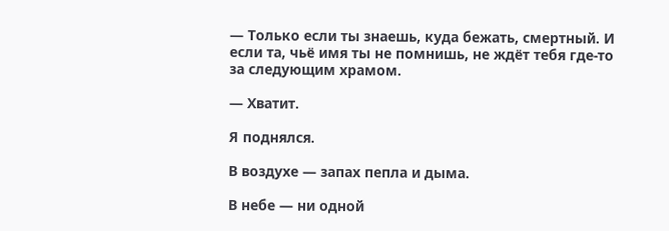— Только если ты знаешь, куда бежать, смертный. И если та, чьё имя ты не помнишь, не ждёт тебя где-то за следующим храмом.

— Хватит.

Я поднялся.

В воздухе — запах пепла и дыма.

В небе — ни одной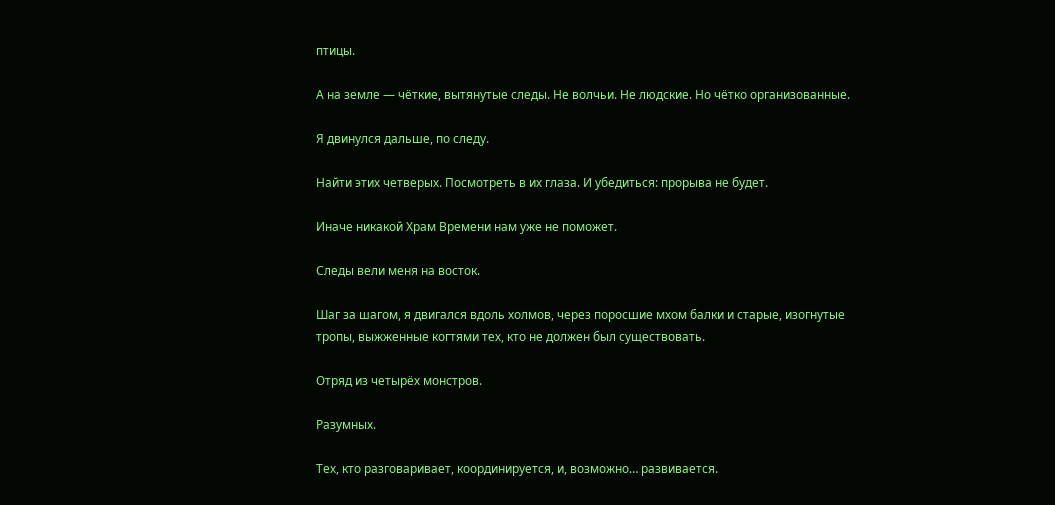птицы.

А на земле — чёткие, вытянутые следы. Не волчьи. Не людские. Но чётко организованные.

Я двинулся дальше, по следу.

Найти этих четверых. Посмотреть в их глаза. И убедиться: прорыва не будет.

Иначе никакой Храм Времени нам уже не поможет.

Следы вели меня на восток.

Шаг за шагом, я двигался вдоль холмов, через поросшие мхом балки и старые, изогнутые тропы, выжженные когтями тех, кто не должен был существовать.

Отряд из четырёх монстров.

Разумных.

Тех, кто разговаривает, координируется, и, возможно… развивается.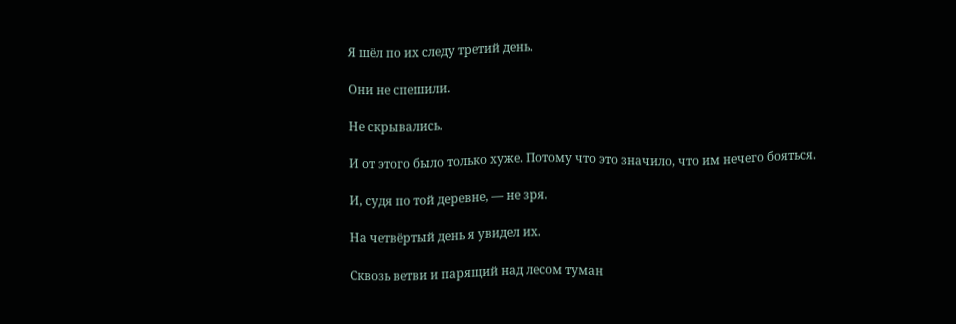Я шёл по их следу третий день.

Они не спешили.

Не скрывались.

И от этого было только хуже. Потому что это значило, что им нечего бояться.

И, судя по той деревне, — не зря.

На четвёртый день я увидел их.

Сквозь ветви и парящий над лесом туман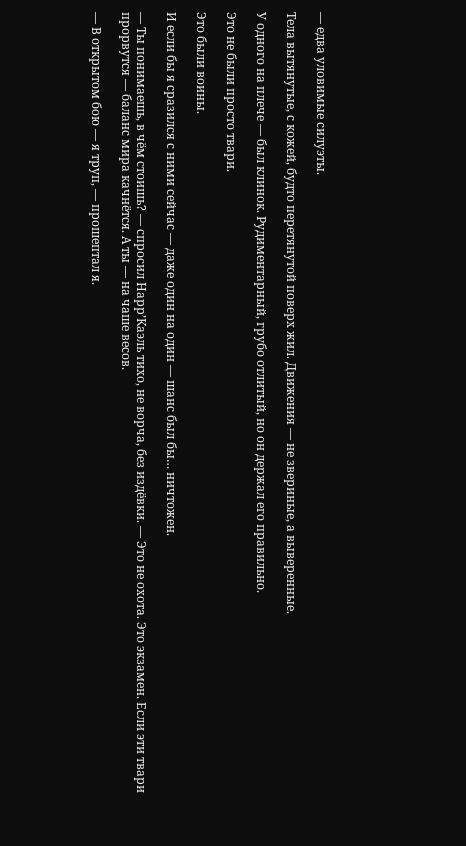— едва уловимые силуэты.

Тела вытянутые, с кожей, будто перетянутой поверх жил. Движения — не звериные, а выверенные.

У одного на плече — был клинок. Рудиментарный, грубо отлитый, но он держал его правильно.

Это не были просто твари.

Это были воины.

И если бы я сразился с ними сейчас — даже один на один — шанс был бы… ничтожен.

— Ты понимаешь, в чём стоишь? — спросил Нарр’Каэль тихо, не ворча, без издёвки. — Это не охота. Это экзамен. Если эти твари прорвутся — баланс мира качнётся. А ты — на чаше весов.

— В открытом бою — я труп, — прошептал я.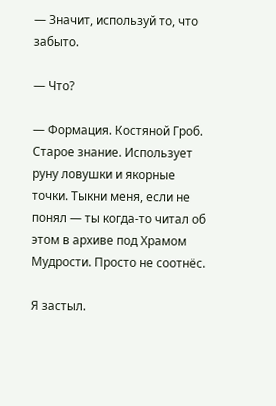— Значит, используй то, что забыто.

— Что?

— Формация. Костяной Гроб. Старое знание. Использует руну ловушки и якорные точки. Тыкни меня, если не понял — ты когда-то читал об этом в архиве под Храмом Мудрости. Просто не соотнёс.

Я застыл.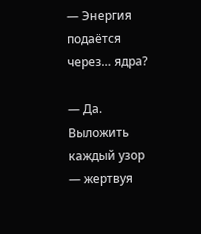— Энергия подаётся через… ядра?

— Да. Выложить каждый узор — жертвуя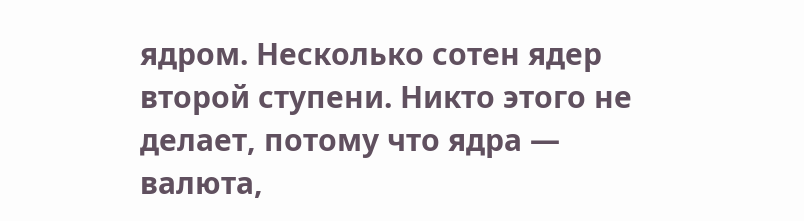ядром. Несколько сотен ядер второй ступени. Никто этого не делает, потому что ядра — валюта,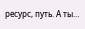ресурс, путь. А ты…